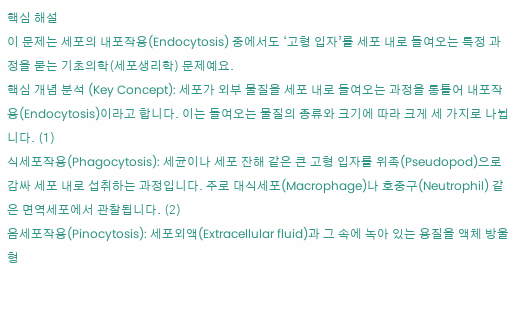핵심 해설
이 문제는 세포의 내포작용(Endocytosis) 중에서도 ‘고형 입자’를 세포 내로 들여오는 특정 과정을 묻는 기초의학(세포생리학) 문제예요.
핵심 개념 분석 (Key Concept): 세포가 외부 물질을 세포 내로 들여오는 과정을 통틀어 내포작용(Endocytosis)이라고 합니다. 이는 들여오는 물질의 종류와 크기에 따라 크게 세 가지로 나뉩니다. (1)
식세포작용(Phagocytosis): 세균이나 세포 잔해 같은 큰 고형 입자를 위족(Pseudopod)으로 감싸 세포 내로 섭취하는 과정입니다. 주로 대식세포(Macrophage)나 호중구(Neutrophil) 같은 면역세포에서 관찰됩니다. (2)
음세포작용(Pinocytosis): 세포외액(Extracellular fluid)과 그 속에 녹아 있는 용질을 액체 방울 형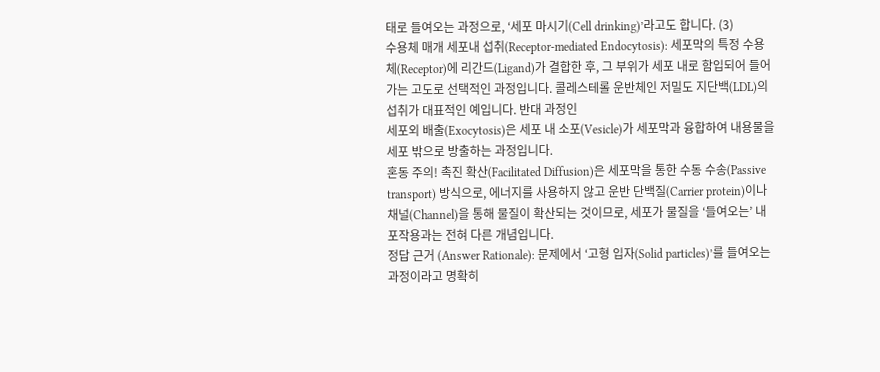태로 들여오는 과정으로, ‘세포 마시기(Cell drinking)’라고도 합니다. (3)
수용체 매개 세포내 섭취(Receptor-mediated Endocytosis): 세포막의 특정 수용체(Receptor)에 리간드(Ligand)가 결합한 후, 그 부위가 세포 내로 함입되어 들어가는 고도로 선택적인 과정입니다. 콜레스테롤 운반체인 저밀도 지단백(LDL)의 섭취가 대표적인 예입니다. 반대 과정인
세포외 배출(Exocytosis)은 세포 내 소포(Vesicle)가 세포막과 융합하여 내용물을 세포 밖으로 방출하는 과정입니다.
혼동 주의! 촉진 확산(Facilitated Diffusion)은 세포막을 통한 수동 수송(Passive transport) 방식으로, 에너지를 사용하지 않고 운반 단백질(Carrier protein)이나 채널(Channel)을 통해 물질이 확산되는 것이므로, 세포가 물질을 ‘들여오는’ 내포작용과는 전혀 다른 개념입니다.
정답 근거 (Answer Rationale): 문제에서 ‘고형 입자(Solid particles)’를 들여오는 과정이라고 명확히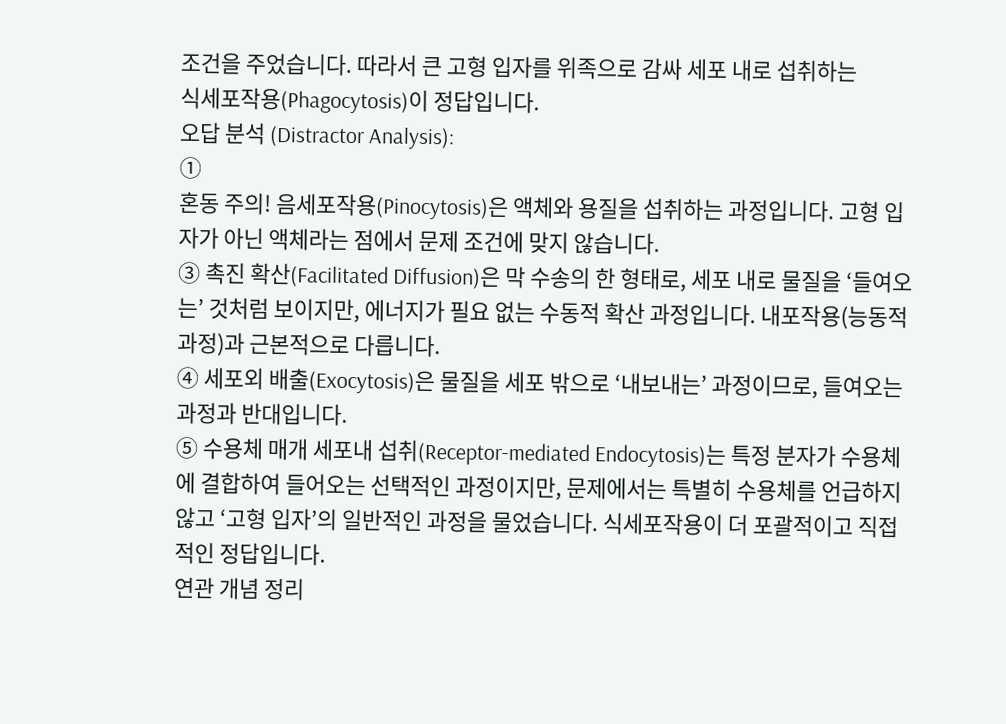조건을 주었습니다. 따라서 큰 고형 입자를 위족으로 감싸 세포 내로 섭취하는
식세포작용(Phagocytosis)이 정답입니다.
오답 분석 (Distractor Analysis):
①
혼동 주의! 음세포작용(Pinocytosis)은 액체와 용질을 섭취하는 과정입니다. 고형 입자가 아닌 액체라는 점에서 문제 조건에 맞지 않습니다.
③ 촉진 확산(Facilitated Diffusion)은 막 수송의 한 형태로, 세포 내로 물질을 ‘들여오는’ 것처럼 보이지만, 에너지가 필요 없는 수동적 확산 과정입니다. 내포작용(능동적 과정)과 근본적으로 다릅니다.
④ 세포외 배출(Exocytosis)은 물질을 세포 밖으로 ‘내보내는’ 과정이므로, 들여오는 과정과 반대입니다.
⑤ 수용체 매개 세포내 섭취(Receptor-mediated Endocytosis)는 특정 분자가 수용체에 결합하여 들어오는 선택적인 과정이지만, 문제에서는 특별히 수용체를 언급하지 않고 ‘고형 입자’의 일반적인 과정을 물었습니다. 식세포작용이 더 포괄적이고 직접적인 정답입니다.
연관 개념 정리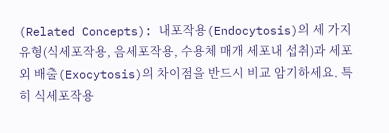(Related Concepts): 내포작용(Endocytosis)의 세 가지 유형(식세포작용, 음세포작용, 수용체 매개 세포내 섭취)과 세포외 배출(Exocytosis)의 차이점을 반드시 비교 암기하세요. 특히 식세포작용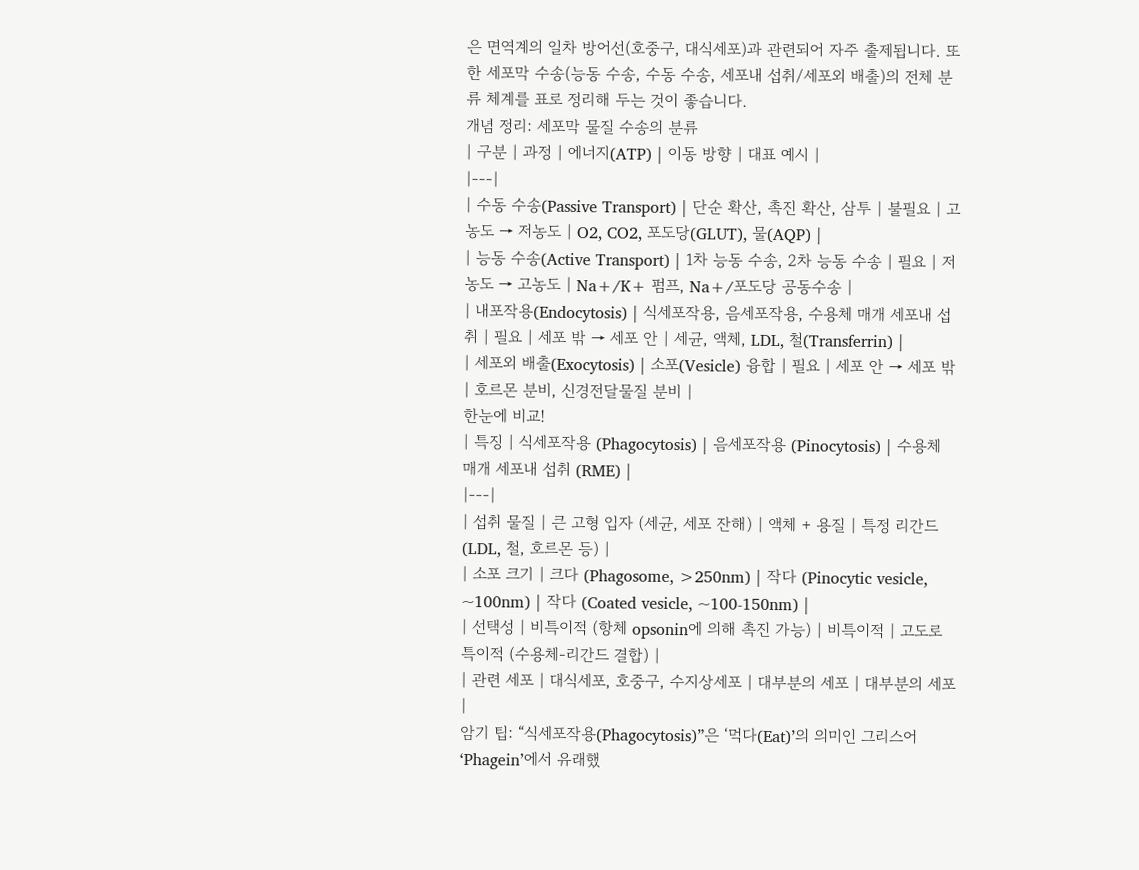은 면역계의 일차 방어선(호중구, 대식세포)과 관련되어 자주 출제됩니다. 또한 세포막 수송(능동 수송, 수동 수송, 세포내 섭취/세포외 배출)의 전체 분류 체계를 표로 정리해 두는 것이 좋습니다.
개념 정리: 세포막 물질 수송의 분류
| 구분 | 과정 | 에너지(ATP) | 이동 방향 | 대표 예시 |
|---|
| 수동 수송(Passive Transport) | 단순 확산, 촉진 확산, 삼투 | 불필요 | 고농도 → 저농도 | O2, CO2, 포도당(GLUT), 물(AQP) |
| 능동 수송(Active Transport) | 1차 능동 수송, 2차 능동 수송 | 필요 | 저농도 → 고농도 | Na+/K+ 펌프, Na+/포도당 공동수송 |
| 내포작용(Endocytosis) | 식세포작용, 음세포작용, 수용체 매개 세포내 섭취 | 필요 | 세포 밖 → 세포 안 | 세균, 액체, LDL, 철(Transferrin) |
| 세포외 배출(Exocytosis) | 소포(Vesicle) 융합 | 필요 | 세포 안 → 세포 밖 | 호르몬 분비, 신경전달물질 분비 |
한눈에 비교!
| 특징 | 식세포작용 (Phagocytosis) | 음세포작용 (Pinocytosis) | 수용체 매개 세포내 섭취 (RME) |
|---|
| 섭취 물질 | 큰 고형 입자 (세균, 세포 잔해) | 액체 + 용질 | 특정 리간드 (LDL, 철, 호르몬 등) |
| 소포 크기 | 크다 (Phagosome, >250nm) | 작다 (Pinocytic vesicle, ~100nm) | 작다 (Coated vesicle, ~100-150nm) |
| 선택성 | 비특이적 (항체 opsonin에 의해 촉진 가능) | 비특이적 | 고도로 특이적 (수용체-리간드 결합) |
| 관련 세포 | 대식세포, 호중구, 수지상세포 | 대부분의 세포 | 대부분의 세포 |
암기 팁: “식세포작용(Phagocytosis)”은 ‘먹다(Eat)’의 의미인 그리스어 ‘Phagein’에서 유래했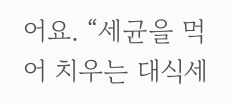어요. “세균을 먹어 치우는 대식세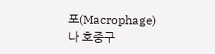포(Macrophage)나 호중구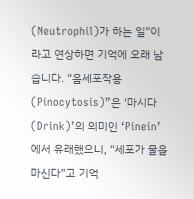(Neutrophil)가 하는 일”이라고 연상하면 기억에 오래 남습니다. “음세포작용(Pinocytosis)”은 ‘마시다(Drink)’의 의미인 ‘Pinein’에서 유래했으니, “세포가 물을 마신다”고 기억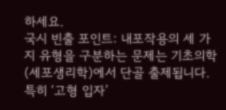하세요.
국시 빈출 포인트: 내포작용의 세 가지 유형을 구분하는 문제는 기초의학(세포생리학)에서 단골 출제됩니다. 특히 ‘고형 입자’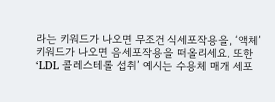라는 키워드가 나오면 무조건 식세포작용을, ‘액체’ 키워드가 나오면 음세포작용을 떠올리세요. 또한 ‘LDL 콜레스테롤 섭취’ 예시는 수용체 매개 세포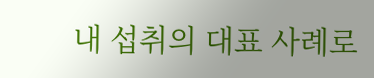내 섭취의 대표 사례로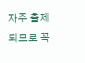자주 출제되므로 꼭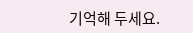기억해 두세요.